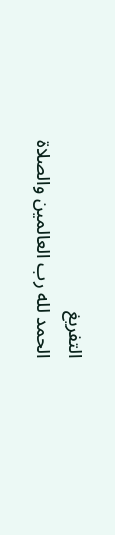التفريغ
الحمد لله رب العالمين والصلاة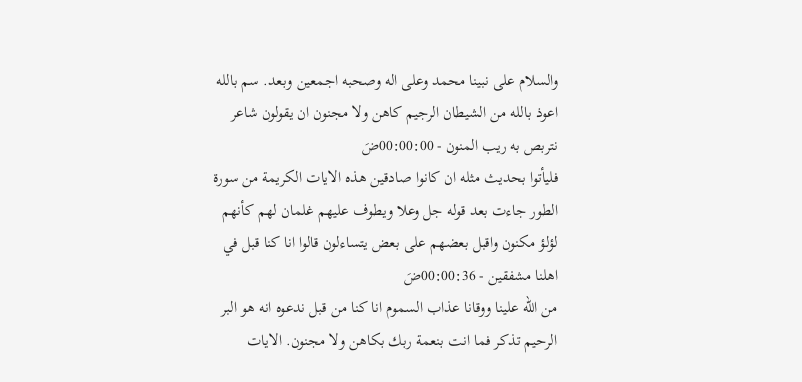والسلام على نبينا محمد وعلى اله وصحبه اجمعين وبعد. سم بالله اعوذ بالله من الشيطان الرجيم كاهن ولا مجنون ان يقولون شاعر نتربص به ريب المنون - 00:00:00ضَ
فليأتوا بحديث مثله ان كانوا صادقين هذه الايات الكريمة من سورة الطور جاءت بعد قوله جل وعلا ويطوف عليهم غلمان لهم كأنهم لؤلؤ مكنون واقبل بعضهم على بعض يتساءلون قالوا انا كنا قبل في اهلنا مشفقين - 00:00:36ضَ
من الله علينا ووقانا عذاب السموم انا كنا من قبل ندعوه انه هو البر الرحيم تذكر فما انت بنعمة ربك بكاهن ولا مجنون. الايات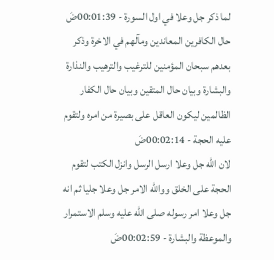لما ذكر جل وعلا في اول السورة - 00:01:39ضَ
حال الكافرين المعاندين ومآلهم في الاخرة وذكر بعدهم سبحان المؤمنين للترغيب والترهيب والنذارة والبشارة وبيان حال المتقين وبيان حال الكفار الظالمين ليكون العاقل على بصيرة من امره ولتقوم عليه الحجة - 00:02:14ضَ
لان الله جل وعلا ارسل الرسل وانزل الكتب لتقوم الحجة على الخلق ووالله الامر جل وعلا جليا ثم انه جل وعلا امر رسوله صلى الله عليه وسلم الاستمرار والموعظة والبشارة - 00:02:59ضَ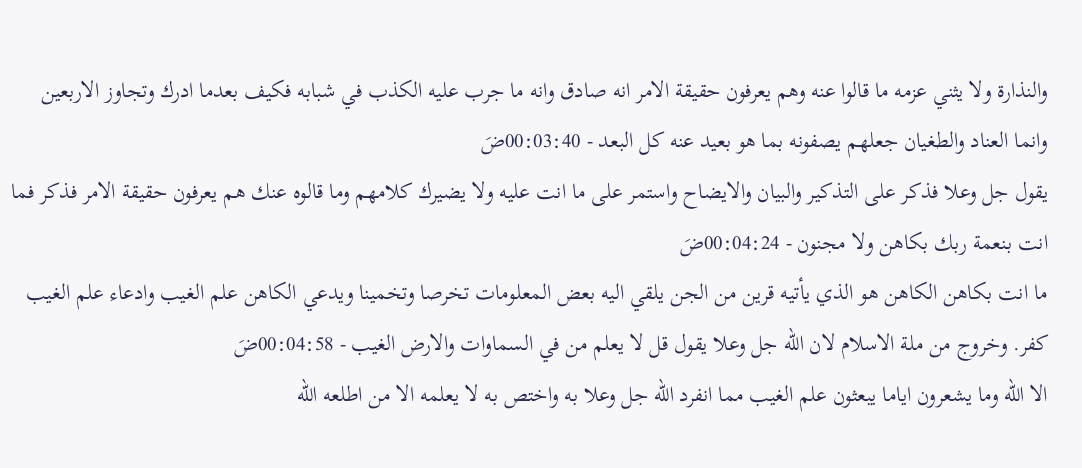والنذارة ولا يثني عزمه ما قالوا عنه وهم يعرفون حقيقة الامر انه صادق وانه ما جرب عليه الكذب في شبابه فكيف بعدما ادرك وتجاوز الاربعين وانما العناد والطغيان جعلهم يصفونه بما هو بعيد عنه كل البعد - 00:03:40ضَ
يقول جل وعلا فذكر على التذكير والبيان والايضاح واستمر على ما انت عليه ولا يضيرك كلامهم وما قالوه عنك هم يعرفون حقيقة الامر فذكر فما انت بنعمة ربك بكاهن ولا مجنون - 00:04:24ضَ
ما انت بكاهن الكاهن هو الذي يأتيه قرين من الجن يلقي اليه بعض المعلومات تخرصا وتخمينا ويدعي الكاهن علم الغيب وادعاء علم الغيب كفر. وخروج من ملة الاسلام لان الله جل وعلا يقول قل لا يعلم من في السماوات والارض الغيب - 00:04:58ضَ
الا الله وما يشعرون اياما يبعثون علم الغيب مما انفرد الله جل وعلا به واختص به لا يعلمه الا من اطلعه الله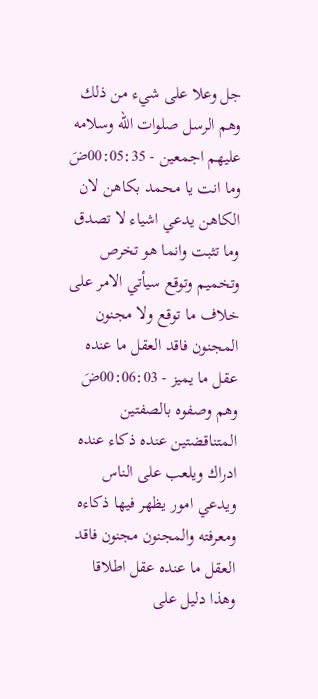جل وعلا على شيء من ذلك وهم الرسل صلوات الله وسلامه عليهم اجمعين - 00:05:35ضَ
وما انت يا محمد بكاهن لان الكاهن يدعي اشياء لا تصدق وما تثبت وانما هو تخرص وتخميم وتوقع سيأتي الامر على خلاف ما توقع ولا مجنون المجنون فاقد العقل ما عنده عقل ما يميز - 00:06:03ضَ
وهم وصفوه بالصفتين المتناقضتين عنده ذكاء عنده ادراك ويلعب على الناس ويدعي امور يظهر فيها ذكاءه ومعرفته والمجنون مجنون فاقد العقل ما عنده عقل اطلاقا وهذا دليل على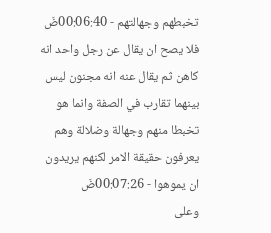تخبطهم وجهالتهم - 00:06:40ضَ
فلا يصح ان يقال عن رجل واحد انه كاهن ثم يقال عنه انه مجنون ليس بينهما تقارب في الصفة وانما هو تخبطا منهم وجهالة وضلالة وهم يعرفون حقيقة الامر لكنهم يريدون ان يموهوا - 00:07:26ضَ
وعلى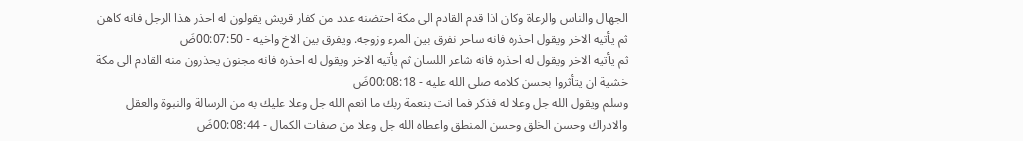الجهال والناس والرعاة وكان اذا قدم القادم الى مكة احتضنه عدد من كفار قريش يقولون له احذر هذا الرجل فانه كاهن ثم يأتيه الاخر ويقول احذره فانه ساحر نفرق بين المرء وزوجه. ويفرق بين الاخ واخيه - 00:07:50ضَ
ثم يأتيه الاخر ويقول له احذره فانه شاعر اللسان ثم يأتيه الاخر ويقول له احذره فانه مجنون يحذرون منه القادم الى مكة خشية ان يتأثروا بحسن كلامه صلى الله عليه - 00:08:18ضَ
وسلم ويقول الله جل وعلا له فذكر فما انت بنعمة ربك ما انعم الله جل وعلا عليك به من الرسالة والنبوة والعقل والادراك وحسن الخلق وحسن المنطق واعطاه الله جل وعلا من صفات الكمال - 00:08:44ضَ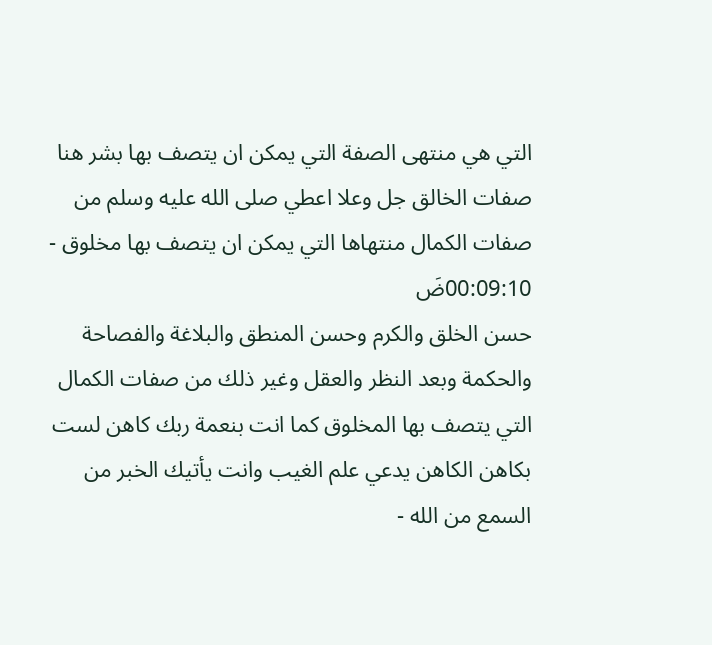التي هي منتهى الصفة التي يمكن ان يتصف بها بشر هنا صفات الخالق جل وعلا اعطي صلى الله عليه وسلم من صفات الكمال منتهاها التي يمكن ان يتصف بها مخلوق - 00:09:10ضَ
حسن الخلق والكرم وحسن المنطق والبلاغة والفصاحة والحكمة وبعد النظر والعقل وغير ذلك من صفات الكمال التي يتصف بها المخلوق كما انت بنعمة ربك كاهن لست بكاهن الكاهن يدعي علم الغيب وانت يأتيك الخبر من السمع من الله -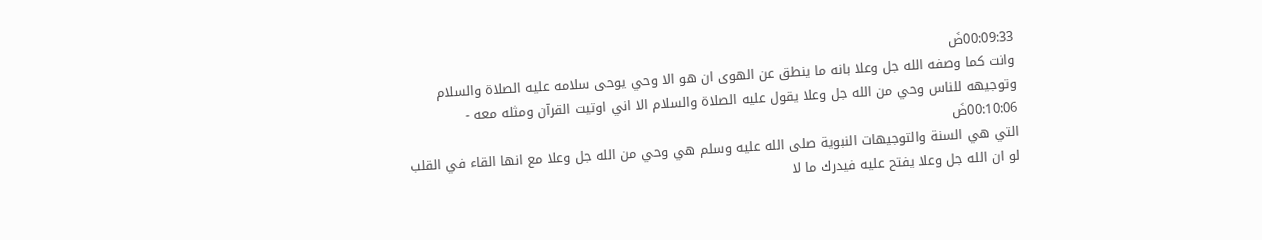00:09:33ضَ
وانت كما وصفه الله جل وعلا بانه ما ينطق عن الهوى ان هو الا وحي يوحى سلامه عليه الصلاة والسلام وتوجيهه للناس وحي من الله جل وعلا يقول عليه الصلاة والسلام الا اني اوتيت القرآن ومثله معه - 00:10:06ضَ
التي هي السنة والتوجيهات النبوية صلى الله عليه وسلم هي وحي من الله جل وعلا مع انها القاء في القلب لو ان الله جل وعلا يفتح عليه فيدرك ما لا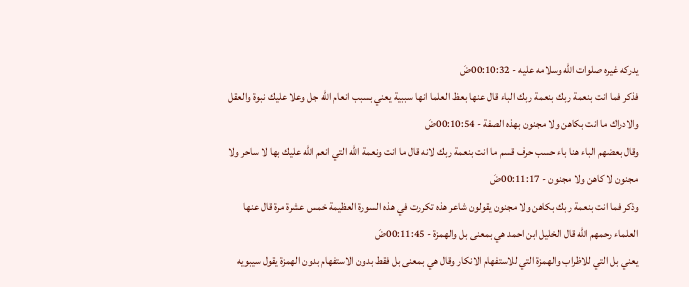يدركه غيره صلوات الله وسلامه عليه - 00:10:32ضَ
فذكر فما انت بنعمة ربك بنعمة ربك الباء قال عنها بعظ العلما انها سببية يعني بسبب انعام الله جل وعلا عليك نبوة والعقل والادراك ما انت بكاهن ولا مجنون بهذه الصفة - 00:10:54ضَ
وقال بعضهم الباء هنا باء حسب حرف قسم ما انت بنعمة ربك لانه قال ما انت ونعمة الله التي انعم الله عليك بها لا ساحر ولا مجنون لا كاهن ولا مجنون - 00:11:17ضَ
وذكر فما انت بنعمة ربك بكاهن ولا مجنون يقولون شاعر هذه تكررت في هذه السورة العظيمة خمس عشرة مرة قال عنها العلماء رحمهم الله قال الخليل ابن احمد هي بمعنى بل والهمزة - 00:11:45ضَ
يعني بل التي للاظراب والهمزة التي للاستفهام الانكار وقال هي بمعنى بل فقط بدون الاستفهام بدون الهمزة يقول سيبويه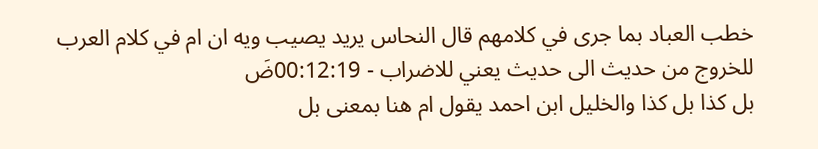خطب العباد بما جرى في كلامهم قال النحاس يريد يصيب ويه ان ام في كلام العرب للخروج من حديث الى حديث يعني للاضراب - 00:12:19ضَ
بل كذا بل كذا والخليل ابن احمد يقول ام هنا بمعنى بل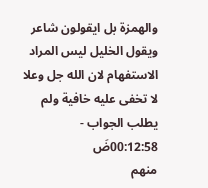والهمزة بل ايقولون شاعر ويقول الخليل ليس المراد الاستفهام لان الله جل وعلا لا تخفى عليه خافية ولم يطلب الجواب - 00:12:58ضَ
منهم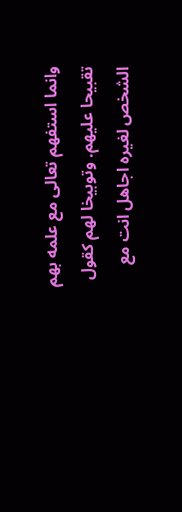وانما استفهم تعالى مع علمه بهم تقبيحا عليهم. وتوبيخا لهم كقول الشخص لغيره اجاهل انت مع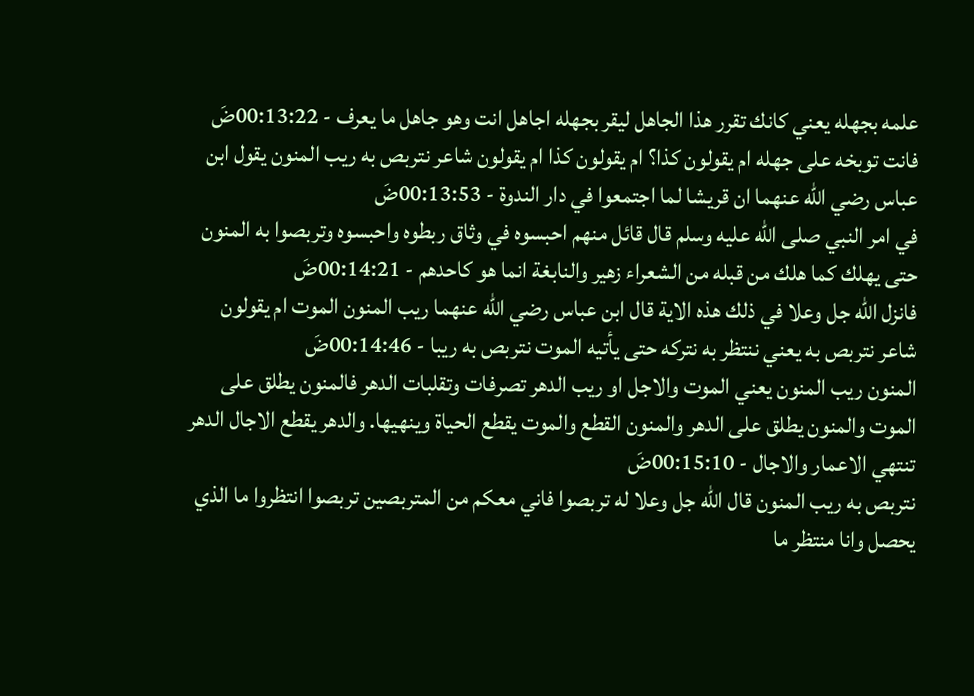علمه بجهله يعني كانك تقرر هذا الجاهل ليقر بجهله اجاهل انت وهو جاهل ما يعرف - 00:13:22ضَ
فانت توبخه على جهله ام يقولون كذا؟ ام يقولون كذا ام يقولون شاعر نتربص به ريب المنون يقول ابن عباس رضي الله عنهما ان قريشا لما اجتمعوا في دار الندوة - 00:13:53ضَ
في امر النبي صلى الله عليه وسلم قال قائل منهم احبسوه في وثاق ربطوه واحبسوه وتربصوا به المنون حتى يهلك كما هلك من قبله من الشعراء زهير والنابغة انما هو كاحدهم - 00:14:21ضَ
فانزل الله جل وعلا في ذلك هذه الاية قال ابن عباس رضي الله عنهما ريب المنون الموت ام يقولون شاعر نتربص به يعني ننتظر به نتركه حتى يأتيه الموت نتربص به ريبا - 00:14:46ضَ
المنون ريب المنون يعني الموت والاجل او ريب الدهر تصرفات وتقلبات الدهر فالمنون يطلق على الموت والمنون يطلق على الدهر والمنون القطع والموت يقطع الحياة وينهيها. والدهر يقطع الاجال الدهر تنتهي الاعمار والاجال - 00:15:10ضَ
نتربص به ريب المنون قال الله جل وعلا له تربصوا فاني معكم من المتربصين تربصوا انتظروا ما الذي يحصل وانا منتظر ما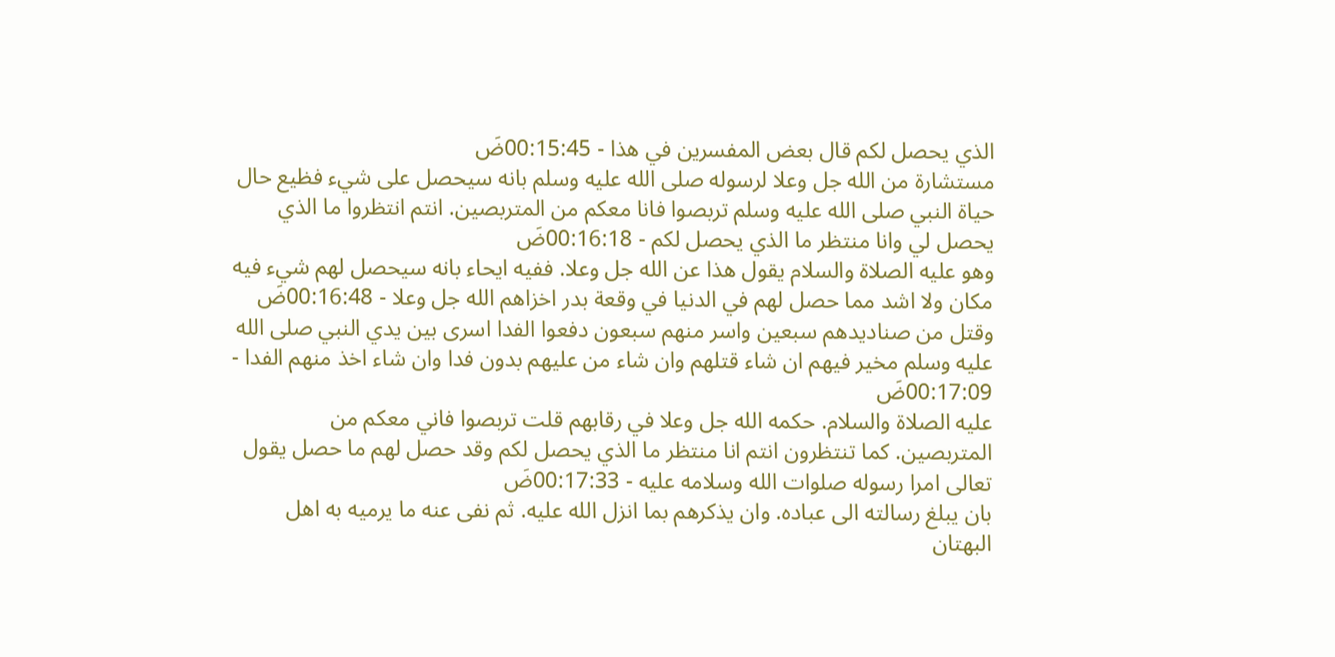الذي يحصل لكم قال بعض المفسرين في هذا - 00:15:45ضَ
مستشارة من الله جل وعلا لرسوله صلى الله عليه وسلم بانه سيحصل على شيء فظيع حال حياة النبي صلى الله عليه وسلم تربصوا فانا معكم من المتربصين. انتم انتظروا ما الذي يحصل لي وانا منتظر ما الذي يحصل لكم - 00:16:18ضَ
وهو عليه الصلاة والسلام يقول هذا عن الله جل وعلا. ففيه ايحاء بانه سيحصل لهم شيء فيه مكان ولا اشد مما حصل لهم في الدنيا في وقعة بدر اخزاهم الله جل وعلا - 00:16:48ضَ
وقتل من صناديدهم سبعين واسر منهم سبعون دفعوا الفدا اسرى بين يدي النبي صلى الله عليه وسلم مخير فيهم ان شاء قتلهم وان شاء من عليهم بدون فدا وان شاء اخذ منهم الفدا - 00:17:09ضَ
عليه الصلاة والسلام. حكمه الله جل وعلا في رقابهم قلت تربصوا فاني معكم من المتربصين. كما تنتظرون انتم انا منتظر ما الذي يحصل لكم وقد حصل لهم ما حصل يقول تعالى امرا رسوله صلوات الله وسلامه عليه - 00:17:33ضَ
بان يبلغ رسالته الى عباده. وان يذكرهم بما انزل الله عليه. ثم نفى عنه ما يرميه به اهل البهتان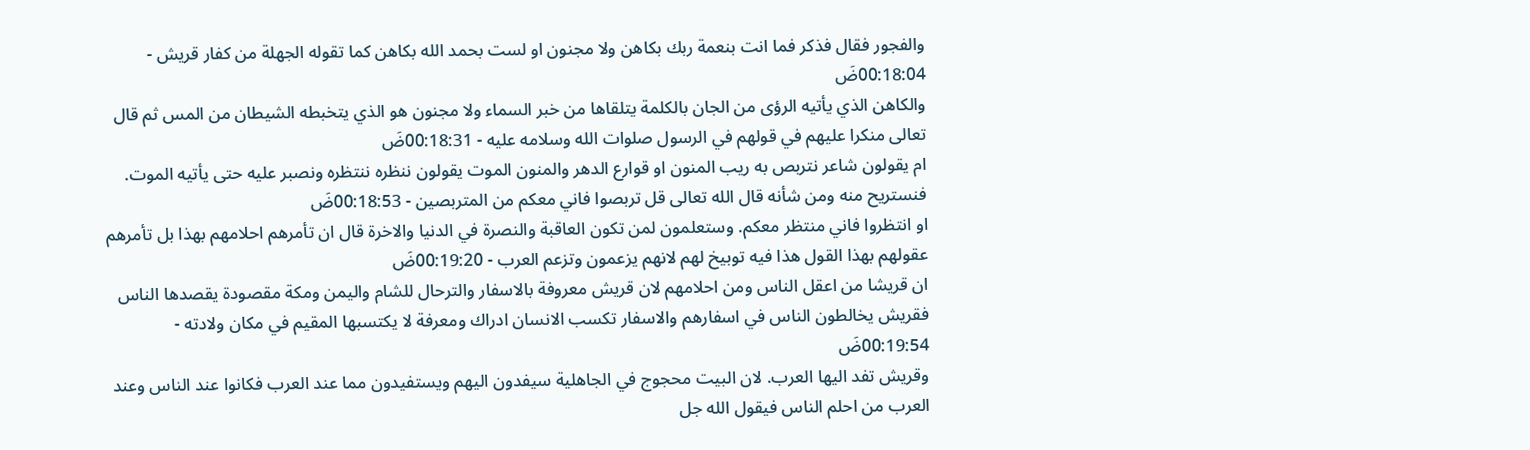والفجور فقال فذكر فما انت بنعمة ربك بكاهن ولا مجنون او لست بحمد الله بكاهن كما تقوله الجهلة من كفار قريش - 00:18:04ضَ
والكاهن الذي يأتيه الرؤى من الجان بالكلمة يتلقاها من خبر السماء ولا مجنون هو الذي يتخبطه الشيطان من المس ثم قال تعالى منكرا عليهم في قولهم في الرسول صلوات الله وسلامه عليه - 00:18:31ضَ
ام يقولون شاعر نتربص به ريب المنون او قوارع الدهر والمنون الموت يقولون ننظره ننتظره ونصبر عليه حتى يأتيه الموت. فنستريح منه ومن شأنه قال الله تعالى قل تربصوا فاني معكم من المتربصين - 00:18:53ضَ
او انتظروا فاني منتظر معكم. وستعلمون لمن تكون العاقبة والنصرة في الدنيا والاخرة قال ان تأمرهم احلامهم بهذا بل تأمرهم عقولهم بهذا القول هذا فيه توبيخ لهم لانهم يزعمون وتزعم العرب - 00:19:20ضَ
ان قريشا من اعقل الناس ومن احلامهم لان قريش معروفة بالاسفار والترحال للشام واليمن ومكة مقصودة يقصدها الناس فقريش يخالطون الناس في اسفارهم والاسفار تكسب الانسان ادراك ومعرفة لا يكتسبها المقيم في مكان ولادته - 00:19:54ضَ
وقريش تفد اليها العرب. لان البيت محجوج في الجاهلية سيفدون اليهم ويستفيدون مما عند العرب فكانوا عند الناس وعند العرب من احلم الناس فيقول الله جل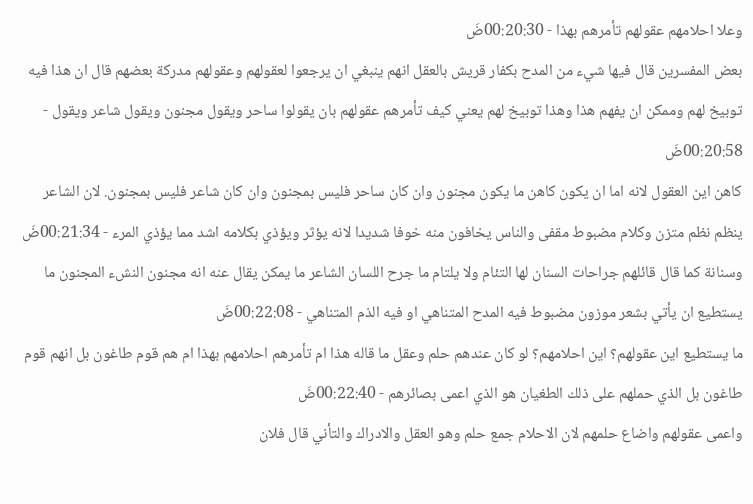وعلا احلامهم عقولهم تأمرهم بهذا - 00:20:30ضَ
بعض المفسرين قال فيها شيء من المدح بكفار قريش بالعقل انهم ينبغي ان يرجعوا لعقولهم وعقولهم مدركة بعضهم قال ان هذا فيه توبيخ لهم وممكن ان يفهم هذا وهذا توبيخ لهم يعني كيف تأمرهم عقولهم بان يقولوا ساحر ويقول مجنون ويقول شاعر ويقول - 00:20:58ضَ
كاهن اين العقول لانه اما ان يكون كاهن ما يكون مجنون وان كان ساحر فليس بمجنون وان كان شاعر فليس بمجنون. لان الشاعر ينظم نظم متزن وكلام مضبوط مقفى والناس يخافون منه خوفا شديدا لانه يؤثر ويؤذي بكلامه اشد مما يؤذي المرء - 00:21:34ضَ
وسنانة كما قال قائلهم جراحات السنان لها التئام ولا يلتام ما جرح اللسان الشاعر ما يمكن يقال عنه انه مجنون النشء المجنون ما يستطيع ان يأتي بشعر موزون مضبوط فيه المدح المتناهي او فيه الذم المتناهي - 00:22:08ضَ
ما يستطيع اين عقولهم؟ اين احلامهم؟ لو كان عندهم حلم وعقل ما قاله هذا ام تأمرهم احلامهم بهذا ام هم قوم طاغون بل انهم قوم طاغون بل الذي حملهم على ذلك الطغيان هو الذي اعمى بصائرهم - 00:22:40ضَ
واعمى عقولهم واضاع حلمهم لان الاحلام جمع حلم وهو العقل والادراك والتأني قال فلان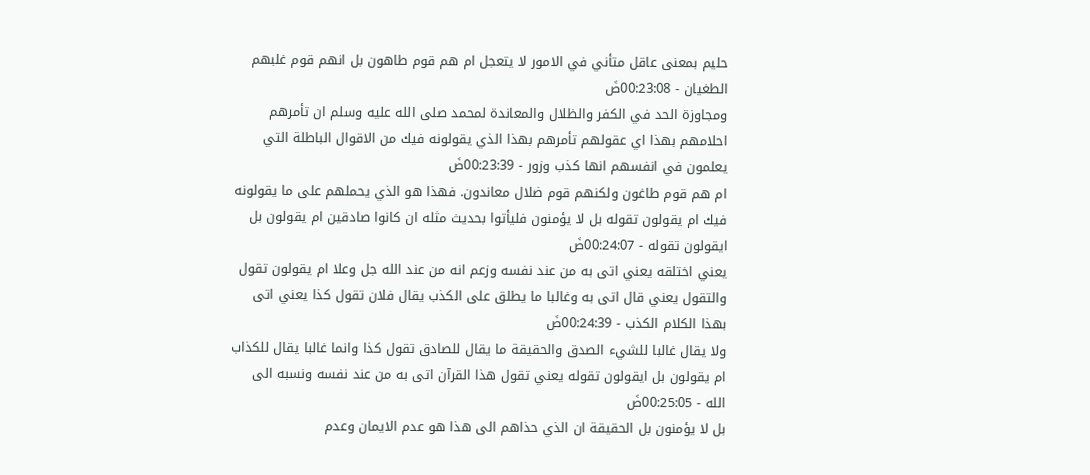حليم بمعنى عاقل متأني في الامور لا يتعجل ام هم قوم طاهون بل انهم قوم غلبهم الطغيان - 00:23:08ضَ
ومجاوزة الحد في الكفر والظلال والمعاندة لمحمد صلى الله عليه وسلم ان تأمرهم احلامهم بهذا اي عقولهم تأمرهم بهذا الذي يقولونه فيك من الاقوال الباطلة التي يعلمون في انفسهم انها كذب وزور - 00:23:39ضَ
ام هم قوم طاغون ولكنهم قوم ضلال معاندون. فهذا هو الذي يحملهم على ما يقولونه فيك ام يقولون تقوله بل لا يؤمنون فليأتوا بحديث مثله ان كانوا صادقين ام يقولون بل ايقولون تقوله - 00:24:07ضَ
يعني اختلقه يعني اتى به من عند نفسه وزعم انه من عند الله جل وعلا ام يقولون تقول والتقول يعني قال اتى به وغالبا ما يطلق على الكذب يقال فلان تقول كذا يعني اتى بهذا الكلام الكذب - 00:24:39ضَ
ولا يقال غالبا للشيء الصدق والحقيقة ما يقال للصادق تقول كذا وانما غالبا يقال للكذاب ام يقولون بل ايقولون تقوله يعني تقول هذا القرآن اتى به من عند نفسه ونسبه الى الله - 00:25:05ضَ
بل لا يؤمنون بل الحقيقة ان الذي حذاهم الى هذا هو عدم الايمان وعدم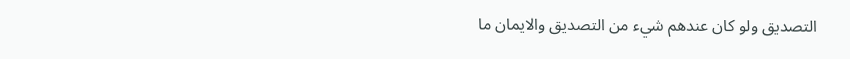التصديق ولو كان عندهم شيء من التصديق والايمان ما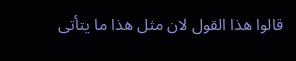قالوا هذا القول لان مثل هذا ما يتأتى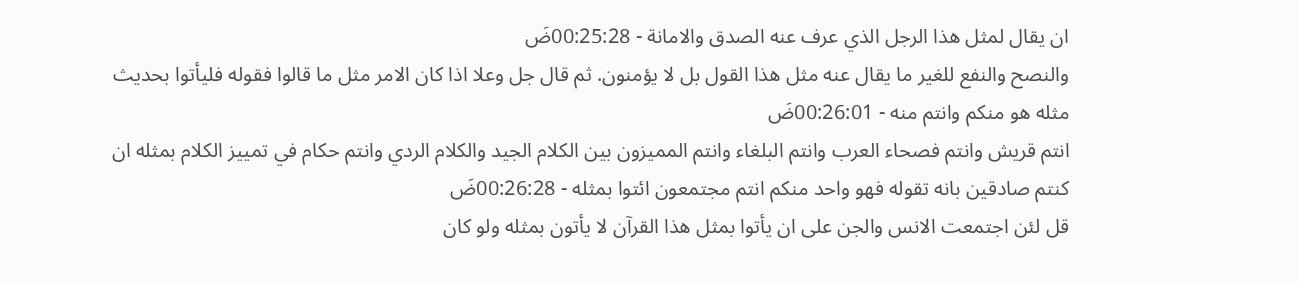ان يقال لمثل هذا الرجل الذي عرف عنه الصدق والامانة - 00:25:28ضَ
والنصح والنفع للغير ما يقال عنه مثل هذا القول بل لا يؤمنون. ثم قال جل وعلا اذا كان الامر مثل ما قالوا فقوله فليأتوا بحديث مثله هو منكم وانتم منه - 00:26:01ضَ
انتم قريش وانتم فصحاء العرب وانتم البلغاء وانتم المميزون بين الكلام الجيد والكلام الردي وانتم حكام في تمييز الكلام بمثله ان كنتم صادقين بانه تقوله فهو واحد منكم انتم مجتمعون ائتوا بمثله - 00:26:28ضَ
قل لئن اجتمعت الانس والجن على ان يأتوا بمثل هذا القرآن لا يأتون بمثله ولو كان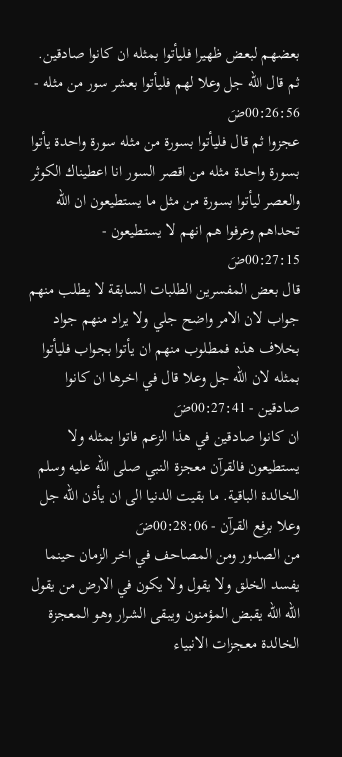بعضهم لبعض ظهيرا فليأتوا بمثله ان كانوا صادقين. ثم قال الله جل وعلا لهم فليأتوا بعشر سور من مثله - 00:26:56ضَ
عجزوا ثم قال فليأتوا بسورة من مثله سورة واحدة يأتوا بسورة واحدة مثله من اقصر السور انا اعطيناك الكوثر والعصر ليأتوا بسورة من مثل ما يستطيعون ان الله تحداهم وعرفوا هم انهم لا يستطيعون - 00:27:15ضَ
قال بعض المفسرين الطلبات السابقة لا يطلب منهم جواب لان الامر واضح جلي ولا يراد منهم جواد بخلاف هذه فمطلوب منهم ان يأتوا بجواب فليأتوا بمثله لان الله جل وعلا قال في اخرها ان كانوا صادقين - 00:27:41ضَ
ان كانوا صادقين في هذا الزعم فاتوا بمثله ولا يستطيعون فالقرآن معجزة النبي صلى الله عليه وسلم الخالدة الباقية. ما بقيت الدنيا الى ان يأذن الله جل وعلا برفع القرآن - 00:28:06ضَ
من الصدور ومن المصاحف في اخر الزمان حينما يفسد الخلق ولا يقول ولا يكون في الارض من يقول الله الله يقبض المؤمنون ويبقى الشرار وهو المعجزة الخالدة معجزات الانبياء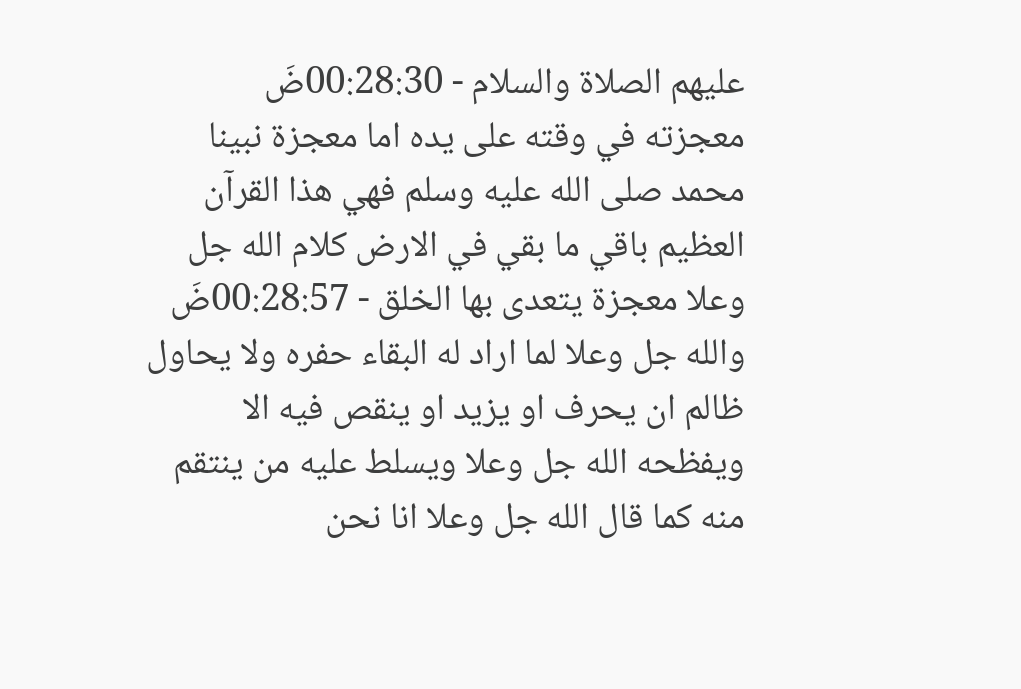عليهم الصلاة والسلام - 00:28:30ضَ
معجزته في وقته على يده اما معجزة نبينا محمد صلى الله عليه وسلم فهي هذا القرآن العظيم باقي ما بقي في الارض كلام الله جل وعلا معجزة يتعدى بها الخلق - 00:28:57ضَ
والله جل وعلا لما اراد له البقاء حفره ولا يحاول ظالم ان يحرف او يزيد او ينقص فيه الا ويفظحه الله جل وعلا ويسلط عليه من ينتقم منه كما قال الله جل وعلا انا نحن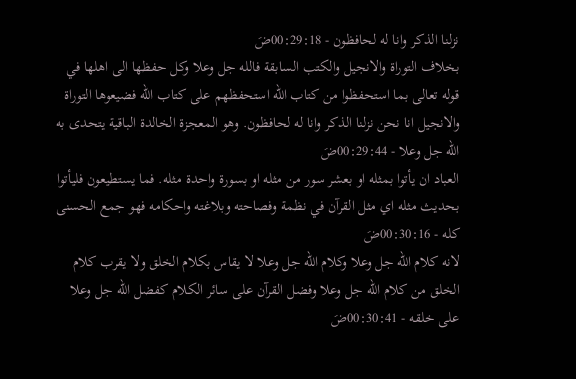نزلنا الذكر وانا له لحافظون - 00:29:18ضَ
بخلاف التوراة والانجيل والكتب السابقة فالله جل وعلا وكل حفظها الى اهلها في قوله تعالى بما استحفظوا من كتاب الله استحفظهم على كتاب الله فضيعوها التوراة والانجيل انا نحن نزلنا الذكر وانا له لحافظون. وهو المعجزة الخالدة الباقية يتحدى به الله جل وعلا - 00:29:44ضَ
العباد ان يأتوا بمثله او بعشر سور من مثله او بسورة واحدة مثله. فما يستطيعون فليأتوا بحديث مثله اي مثل القرآن في نظمة وفصاحته وبلاغته واحكامه فهو جمع الحسنى كله - 00:30:16ضَ
لانه كلام الله جل وعلا وكلام الله جل وعلا لا يقاس بكلام الخلق ولا يقرب كلام الخلق من كلام الله جل وعلا وفضل القرآن على سائر الكلام كفضل الله جل وعلا على خلقه - 00:30:41ضَ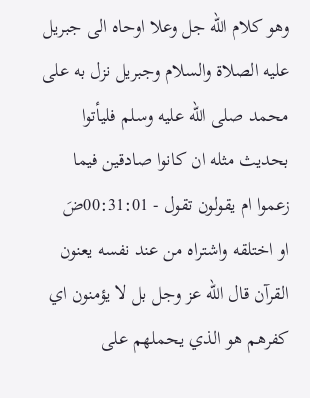وهو كلام الله جل وعلا اوحاه الى جبريل عليه الصلاة والسلام وجبريل نزل به على محمد صلى الله عليه وسلم فليأتوا بحديث مثله ان كانوا صادقين فيما زعموا ام يقولون تقول - 00:31:01ضَ
او اختلقه واشتراه من عند نفسه يعنون القرآن قال الله عز وجل بل لا يؤمنون اي كفرهم هو الذي يحملهم على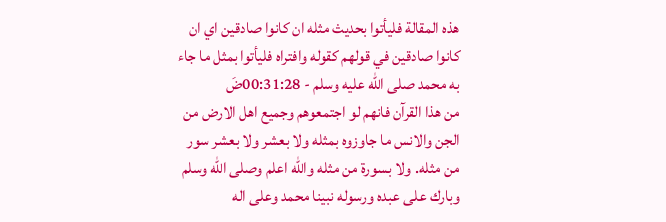هذه المقالة فليأتوا بحديث مثله ان كانوا صادقين اي ان كانوا صادقين في قولهم كقوله وافتراه فليأتوا بمثل ما جاء به محمد صلى الله عليه وسلم - 00:31:28ضَ
من هذا القرآن فانهم لو اجتمعوهم وجميع اهل الارض من الجن والانس ما جاوزوه بمثله ولا بعشر ولا بعشر سور من مثله. ولا بسورة من مثله والله اعلم وصلى الله وسلم وبارك على عبده ورسوله نبينا محمد وعلى اله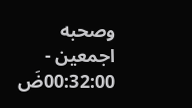وصحبه اجمعين - 00:32:00ضَ